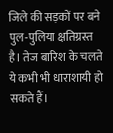जिले की सड़कों पर बने पुल-पुलिया क्षतिग्रस्त है। तेज बारिश के चलते ये कभी भी धाराशायी हो सकते हैं।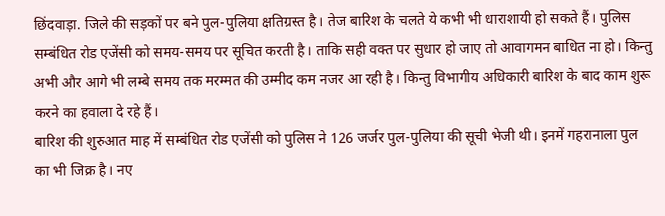छिंदवाड़ा. जिले की सड़कों पर बने पुल-पुलिया क्षतिग्रस्त है। तेज बारिश के चलते ये कभी भी धाराशायी हो सकते हैं। पुलिस सम्बंधित रोड एजेंसी को समय-समय पर सूचित करती है। ताकि सही वक्त पर सुधार हो जाए तो आवागमन बाधित ना हो। किन्तु अभी और आगे भी लम्बे समय तक मरम्मत की उम्मीद कम नजर आ रही है। किन्तु विभागीय अधिकारी बारिश के बाद काम शुरू करने का हवाला दे रहे हैं।
बारिश की शुरुआत माह में सम्बंधित रोड एजेंसी को पुलिस ने 126 जर्जर पुल-पुलिया की सूची भेजी थी। इनमें गहरानाला पुल का भी जिक्र है। नए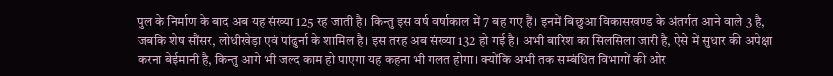पुल के निर्माण के बाद अब यह संख्या 125 रह जाती है। किन्तु इस वर्ष वर्षाकाल में 7 बह गए हैं। इनमें बिछुआ विकासखण्ड के अंतर्गत आने वाले 3 है, जबकि शेष सौंसर, लोधीखेड़ा एवं पांढुर्ना के शामिल है। इस तरह अब संख्या 132 हो गई है। अभी बारिश का सिलसिला जारी है, ऐसे में सुधार की अपेक्षा करना बेईमानी है, किन्तु आगे भी जल्द काम हो पाएगा यह कहना भी गलत होगा। क्योंकि अभी तक सम्बंधित विभागों की ओर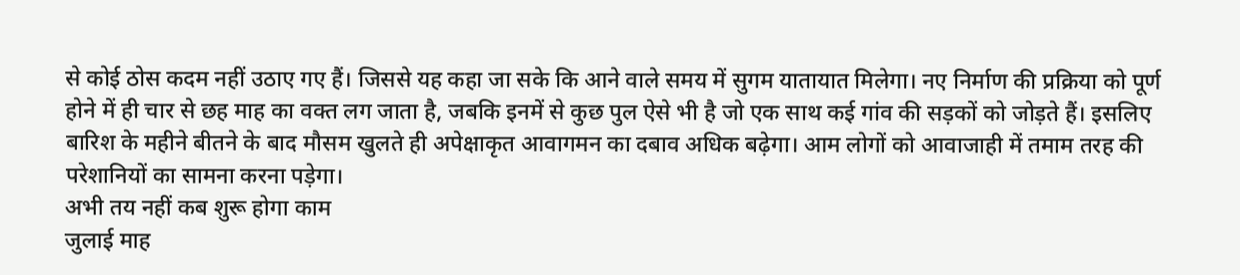से कोई ठोस कदम नहीं उठाए गए हैं। जिससे यह कहा जा सके कि आने वाले समय में सुगम यातायात मिलेगा। नए निर्माण की प्रक्रिया को पूर्ण होने में ही चार से छह माह का वक्त लग जाता है, जबकि इनमें से कुछ पुल ऐसे भी है जो एक साथ कई गांव की सड़कों को जोड़ते हैं। इसलिए बारिश के महीने बीतने के बाद मौसम खुलते ही अपेक्षाकृत आवागमन का दबाव अधिक बढ़ेगा। आम लोगों को आवाजाही में तमाम तरह की परेशानियों का सामना करना पड़ेगा।
अभी तय नहीं कब शुरू होगा काम
जुलाई माह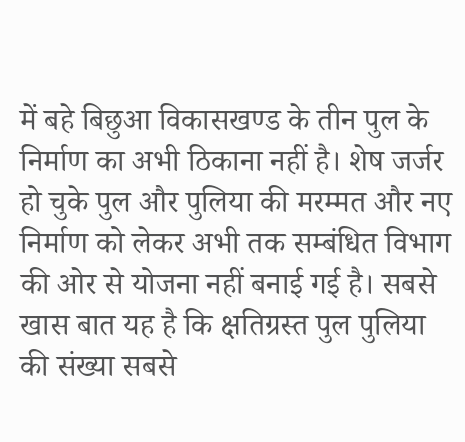में बहे बिछुआ विकासखण्ड के तीन पुल के निर्माण का अभी ठिकाना नहीं है। शेष जर्जर हो चुके पुल और पुलिया की मरम्मत और नए निर्माण को लेकर अभी तक सम्बंधित विभाग की ओर से योजना नहीं बनाई गई है। सबसे खास बात यह है कि क्षतिग्रस्त पुल पुलिया की संख्या सबसे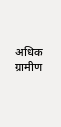अधिक ग्रामीण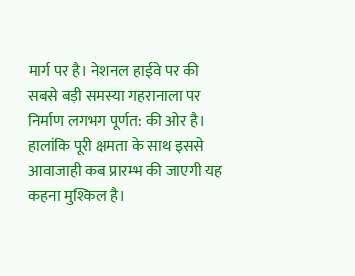मार्ग पर है। नेशनल हाईवे पर की सबसे बड़ी समस्या गहरानाला पर निर्माण लगभग पूर्णत: की ओर है। हालांकि पूरी क्षमता के साथ इससे आवाजाही कब प्रारम्भ की जाएगी यह कहना मुश्किल है।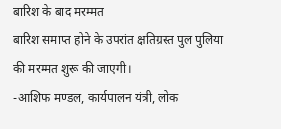बारिश के बाद मरम्मत
बारिश समाप्त होने के उपरांत क्षतिग्रस्त पुल पुलिया की मरम्मत शुरू की जाएगी।
-आशिफ मण्डल, कार्यपालन यंत्री, लोक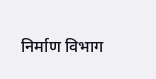निर्माण विभाग